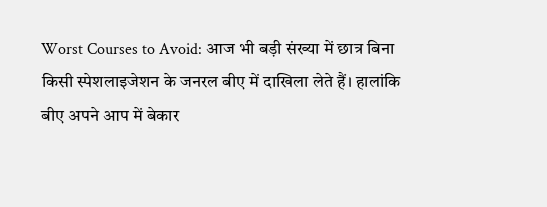Worst Courses to Avoid: आज भी बड़ी संख्या में छात्र बिना किसी स्पेशलाइजेशन के जनरल बीए में दाखिला लेते हैं। हालांकि बीए अपने आप में बेकार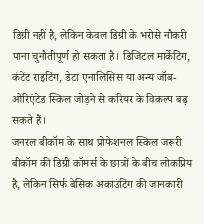डिग्री नहीं है, लेकिन केवल डिग्री के भरोसे नौकरी पाना चुनौतीपूर्ण हो सकता है। डिजिटल मार्केटिंग, कंटेंट राइटिंग, डेटा एनालिसिस या अन्य जॉब-ओरिएंटेड स्किल जोड़ने से करियर के विकल्प बढ़ सकते हैं।
जनरल बीकॉम के साथ प्रोफेशनल स्किल जरूरी
बीकॉम की डिग्री कॉमर्स के छात्रों के बीच लोकप्रिय है, लेकिन सिर्फ बेसिक अकाउंटिंग की जानकारी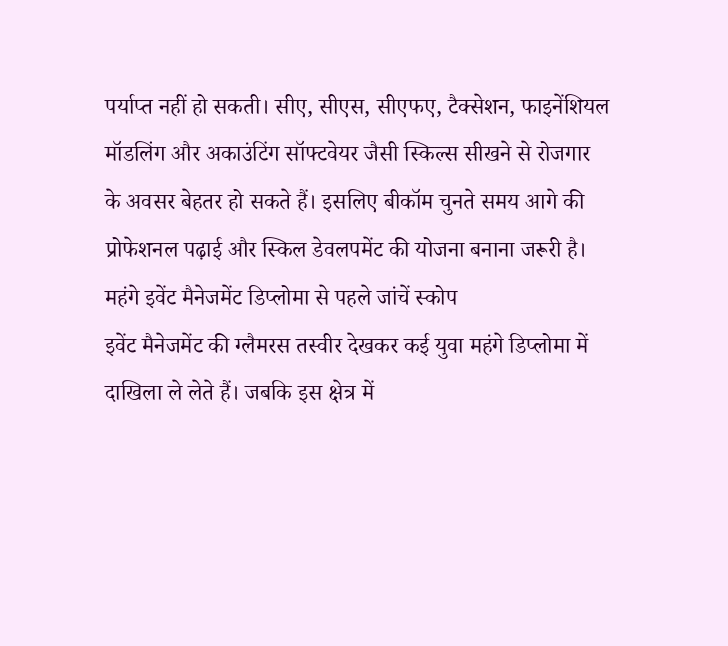पर्याप्त नहीं हो सकती। सीए, सीएस, सीएफए, टैक्सेशन, फाइनेंशियल मॉडलिंग और अकाउंटिंग सॉफ्टवेयर जैसी स्किल्स सीखने से रोजगार के अवसर बेहतर हो सकते हैं। इसलिए बीकॉम चुनते समय आगे की प्रोफेशनल पढ़ाई और स्किल डेवलपमेंट की योजना बनाना जरूरी है।
महंगे इवेंट मैनेजमेंट डिप्लोमा से पहले जांचें स्कोप
इवेंट मैनेजमेंट की ग्लैमरस तस्वीर देखकर कई युवा महंगे डिप्लोमा में दाखिला ले लेते हैं। जबकि इस क्षेत्र में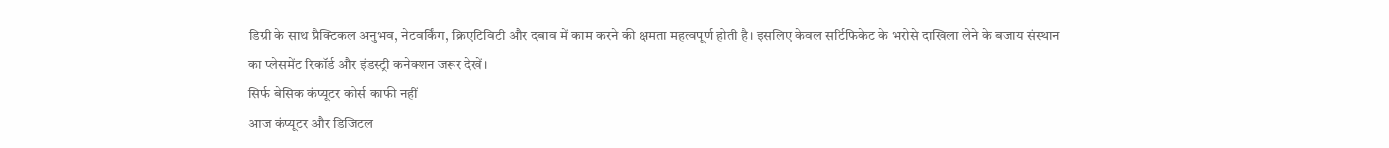डिग्री के साथ प्रैक्टिकल अनुभव, नेटवर्किंग, क्रिएटिविटी और दबाव में काम करने की क्षमता महत्वपूर्ण होती है। इसलिए केवल सर्टिफिकेट के भरोसे दाखिला लेने के बजाय संस्थान का प्लेसमेंट रिकॉर्ड और इंडस्ट्री कनेक्शन जरूर देखें।
सिर्फ बेसिक कंप्यूटर कोर्स काफी नहीं
आज कंप्यूटर और डिजिटल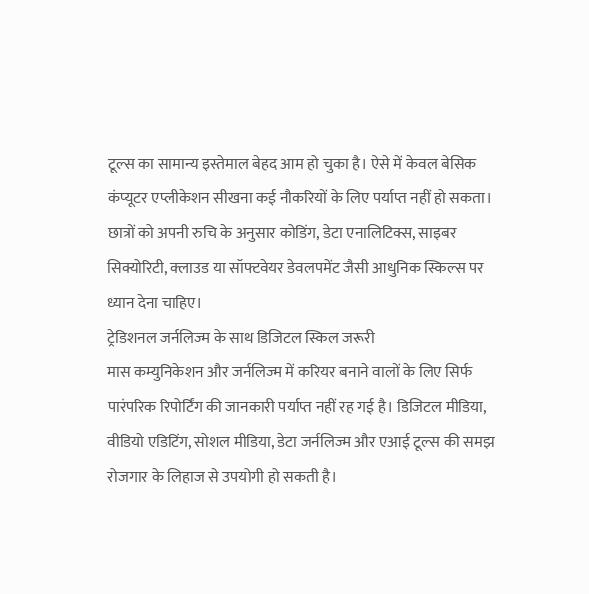टूल्स का सामान्य इस्तेमाल बेहद आम हो चुका है। ऐसे में केवल बेसिक कंप्यूटर एप्लीकेशन सीखना कई नौकरियों के लिए पर्याप्त नहीं हो सकता। छात्रों को अपनी रुचि के अनुसार कोडिंग, डेटा एनालिटिक्स, साइबर सिक्योरिटी, क्लाउड या सॉफ्टवेयर डेवलपमेंट जैसी आधुनिक स्किल्स पर ध्यान देना चाहिए।
ट्रेडिशनल जर्नलिज्म के साथ डिजिटल स्किल जरूरी
मास कम्युनिकेशन और जर्नलिज्म में करियर बनाने वालों के लिए सिर्फ पारंपरिक रिपोर्टिंग की जानकारी पर्याप्त नहीं रह गई है। डिजिटल मीडिया, वीडियो एडिटिंग, सोशल मीडिया, डेटा जर्नलिज्म और एआई टूल्स की समझ रोजगार के लिहाज से उपयोगी हो सकती है।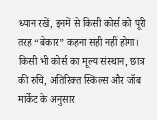ध्यान रखें, इनमें से किसी कोर्स को पूरी तरह “बेकार” कहना सही नहीं होगा। किसी भी कोर्स का मूल्य संस्थान, छात्र की रुचि, अतिरिक्त स्किल्स और जॉब मार्केट के अनुसार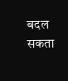बदल सकता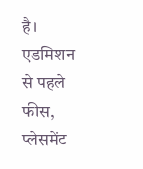है। एडमिशन से पहले फीस, प्लेसमेंट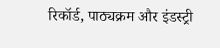रिकॉर्ड, पाठ्यक्रम और इंडस्ट्री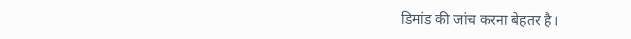डिमांड की जांच करना बेहतर है।